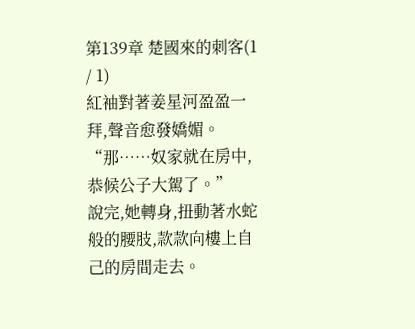第139章 楚國來的刺客(1 / 1)
紅袖對著姜星河盈盈一拜,聲音愈發嬌媚。
“那……奴家就在房中,恭候公子大駕了。”
說完,她轉身,扭動著水蛇般的腰肢,款款向樓上自己的房間走去。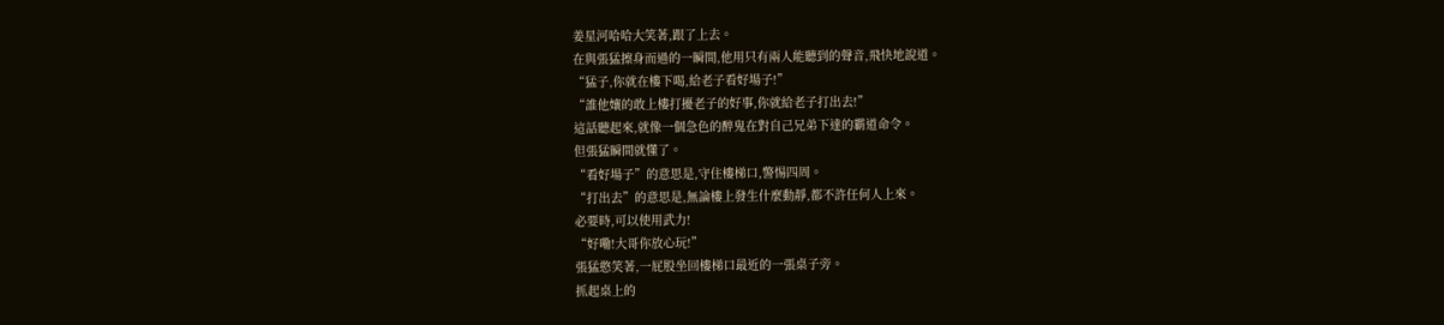姜星河哈哈大笑著,跟了上去。
在與張猛擦身而過的一瞬間,他用只有兩人能聽到的聲音,飛快地說道。
“猛子,你就在樓下喝,給老子看好場子!”
“誰他孃的敢上樓打擾老子的好事,你就給老子打出去!”
這話聽起來,就像一個急色的醉鬼在對自己兄弟下達的霸道命令。
但張猛瞬間就懂了。
“看好場子”的意思是,守住樓梯口,警惕四周。
“打出去”的意思是,無論樓上發生什麼動靜,都不許任何人上來。
必要時,可以使用武力!
“好嘞!大哥你放心玩!”
張猛憨笑著,一屁股坐回樓梯口最近的一張桌子旁。
抓起桌上的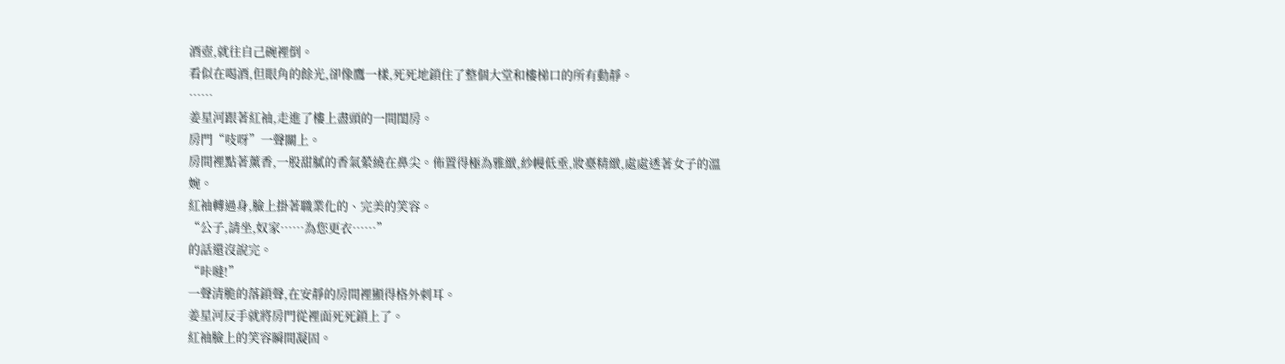酒壺,就往自己碗裡倒。
看似在喝酒,但眼角的餘光,卻像鷹一樣,死死地鎖住了整個大堂和樓梯口的所有動靜。
……
姜星河跟著紅袖,走進了樓上盡頭的一間閨房。
房門“吱呀”一聲關上。
房間裡點著薰香,一股甜膩的香氣縈繞在鼻尖。佈置得極為雅緻,紗幔低垂,妝臺精緻,處處透著女子的溫婉。
紅袖轉過身,臉上掛著職業化的、完美的笑容。
“公子,請坐,奴家……為您更衣……”
的話還沒說完。
“咔噠!”
一聲清脆的落鎖聲,在安靜的房間裡顯得格外刺耳。
姜星河反手就將房門從裡面死死鎖上了。
紅袖臉上的笑容瞬間凝固。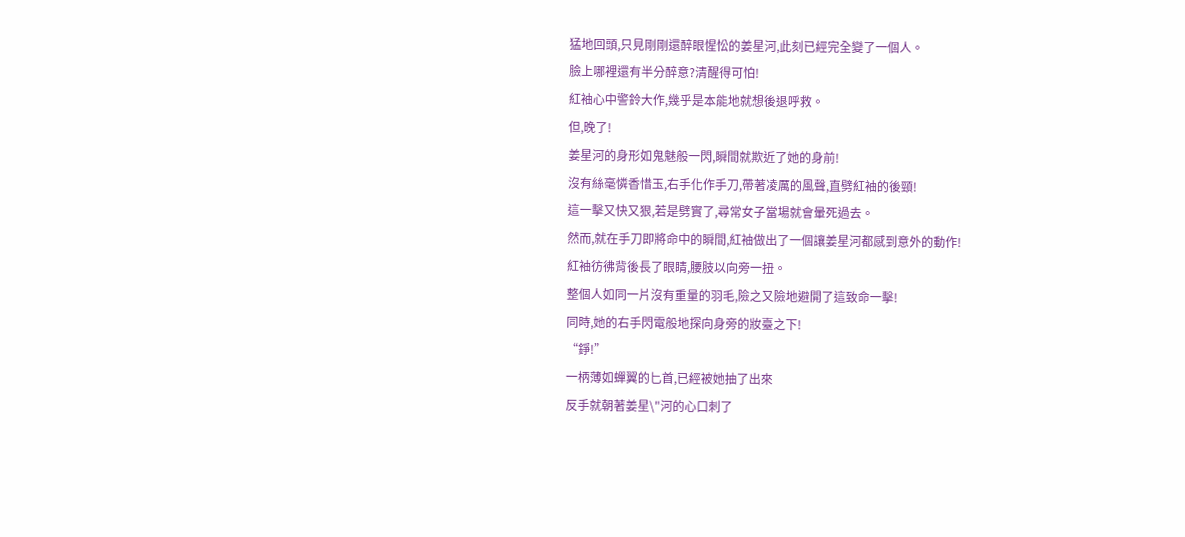猛地回頭,只見剛剛還醉眼惺忪的姜星河,此刻已經完全變了一個人。
臉上哪裡還有半分醉意?清醒得可怕!
紅袖心中警鈴大作,幾乎是本能地就想後退呼救。
但,晚了!
姜星河的身形如鬼魅般一閃,瞬間就欺近了她的身前!
沒有絲毫憐香惜玉,右手化作手刀,帶著凌厲的風聲,直劈紅袖的後頸!
這一擊又快又狠,若是劈實了,尋常女子當場就會暈死過去。
然而,就在手刀即將命中的瞬間,紅袖做出了一個讓姜星河都感到意外的動作!
紅袖彷彿背後長了眼睛,腰肢以向旁一扭。
整個人如同一片沒有重量的羽毛,險之又險地避開了這致命一擊!
同時,她的右手閃電般地探向身旁的妝臺之下!
“錚!”
一柄薄如蟬翼的匕首,已經被她抽了出來
反手就朝著姜星\"河的心口刺了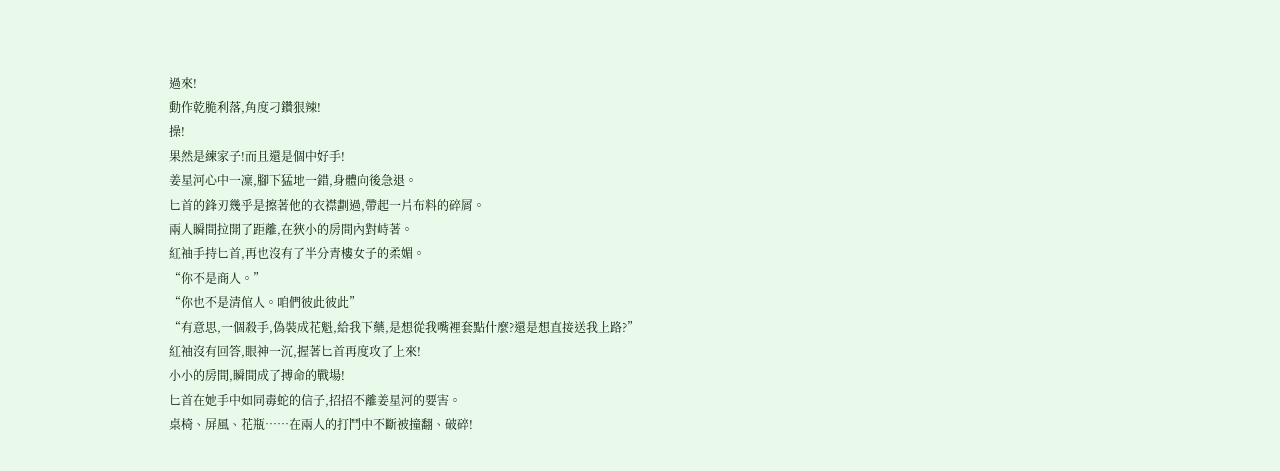過來!
動作乾脆利落,角度刁鑽狠辣!
操!
果然是練家子!而且還是個中好手!
姜星河心中一凜,腳下猛地一錯,身體向後急退。
匕首的鋒刃幾乎是擦著他的衣襟劃過,帶起一片布料的碎屑。
兩人瞬間拉開了距離,在狹小的房間內對峙著。
紅袖手持匕首,再也沒有了半分青樓女子的柔媚。
“你不是商人。”
“你也不是清倌人。咱們彼此彼此”
“有意思,一個殺手,偽裝成花魁,給我下藥,是想從我嘴裡套點什麼?還是想直接送我上路?”
紅袖沒有回答,眼神一沉,握著匕首再度攻了上來!
小小的房間,瞬間成了搏命的戰場!
匕首在她手中如同毒蛇的信子,招招不離姜星河的要害。
桌椅、屏風、花瓶……在兩人的打鬥中不斷被撞翻、破碎!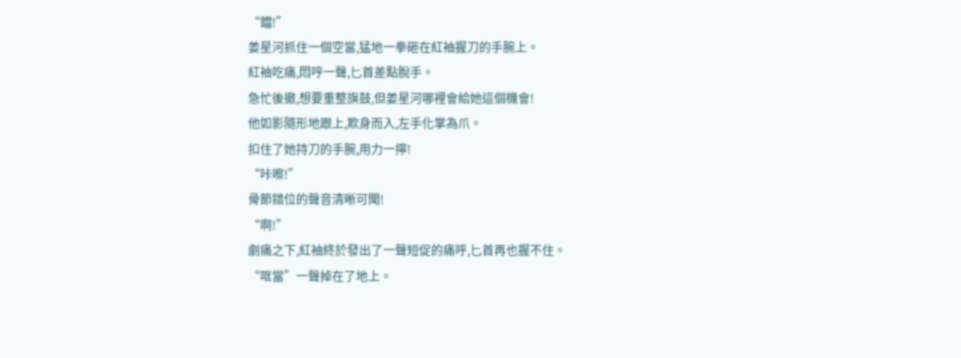“鐺!”
姜星河抓住一個空當,猛地一拳砸在紅袖握刀的手腕上。
紅袖吃痛,悶哼一聲,匕首差點脫手。
急忙後撤,想要重整旗鼓,但姜星河哪裡會給她這個機會!
他如影隨形地跟上,欺身而入,左手化掌為爪。
扣住了她持刀的手腕,用力一擰!
“咔嚓!”
骨節錯位的聲音清晰可聞!
“啊!”
劇痛之下,紅袖終於發出了一聲短促的痛呼,匕首再也握不住。
“哐當”一聲掉在了地上。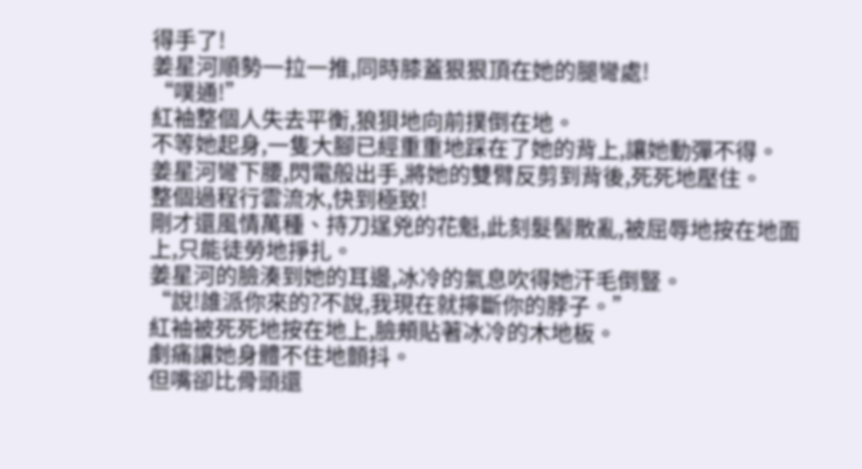得手了!
姜星河順勢一拉一推,同時膝蓋狠狠頂在她的腿彎處!
“噗通!”
紅袖整個人失去平衡,狼狽地向前撲倒在地。
不等她起身,一隻大腳已經重重地踩在了她的背上,讓她動彈不得。
姜星河彎下腰,閃電般出手,將她的雙臂反剪到背後,死死地壓住。
整個過程行雲流水,快到極致!
剛才還風情萬種、持刀逞兇的花魁,此刻髮髻散亂,被屈辱地按在地面上,只能徒勞地掙扎。
姜星河的臉湊到她的耳邊,冰冷的氣息吹得她汗毛倒豎。
“說!誰派你來的?不說,我現在就擰斷你的脖子。”
紅袖被死死地按在地上,臉頰貼著冰冷的木地板。
劇痛讓她身體不住地顫抖。
但嘴卻比骨頭還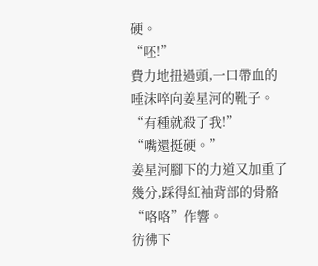硬。
“呸!”
費力地扭過頭,一口帶血的唾沫啐向姜星河的靴子。
“有種就殺了我!”
“嘴還挺硬。”
姜星河腳下的力道又加重了幾分,踩得紅袖背部的骨骼“咯咯”作響。
彷彿下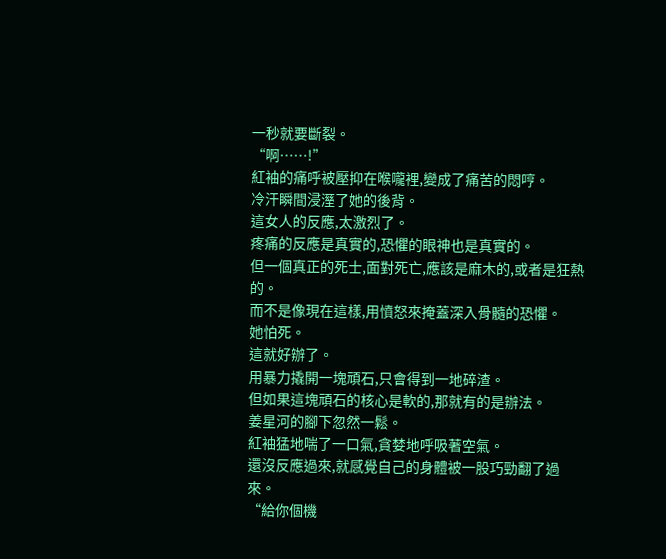一秒就要斷裂。
“啊……!”
紅袖的痛呼被壓抑在喉嚨裡,變成了痛苦的悶哼。
冷汗瞬間浸溼了她的後背。
這女人的反應,太激烈了。
疼痛的反應是真實的,恐懼的眼神也是真實的。
但一個真正的死士,面對死亡,應該是麻木的,或者是狂熱的。
而不是像現在這樣,用憤怒來掩蓋深入骨髓的恐懼。
她怕死。
這就好辦了。
用暴力撬開一塊頑石,只會得到一地碎渣。
但如果這塊頑石的核心是軟的,那就有的是辦法。
姜星河的腳下忽然一鬆。
紅袖猛地喘了一口氣,貪婪地呼吸著空氣。
還沒反應過來,就感覺自己的身體被一股巧勁翻了過來。
“給你個機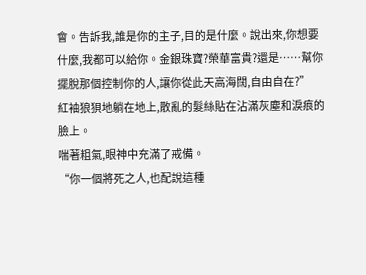會。告訴我,誰是你的主子,目的是什麼。說出來,你想要什麼,我都可以給你。金銀珠寶?榮華富貴?還是……幫你擺脫那個控制你的人,讓你從此天高海闊,自由自在?”
紅袖狼狽地躺在地上,散亂的髮絲貼在沾滿灰塵和淚痕的臉上。
喘著粗氣,眼神中充滿了戒備。
“你一個將死之人,也配說這種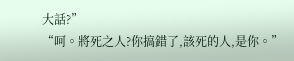大話?”
“呵。將死之人?你搞錯了,該死的人,是你。”